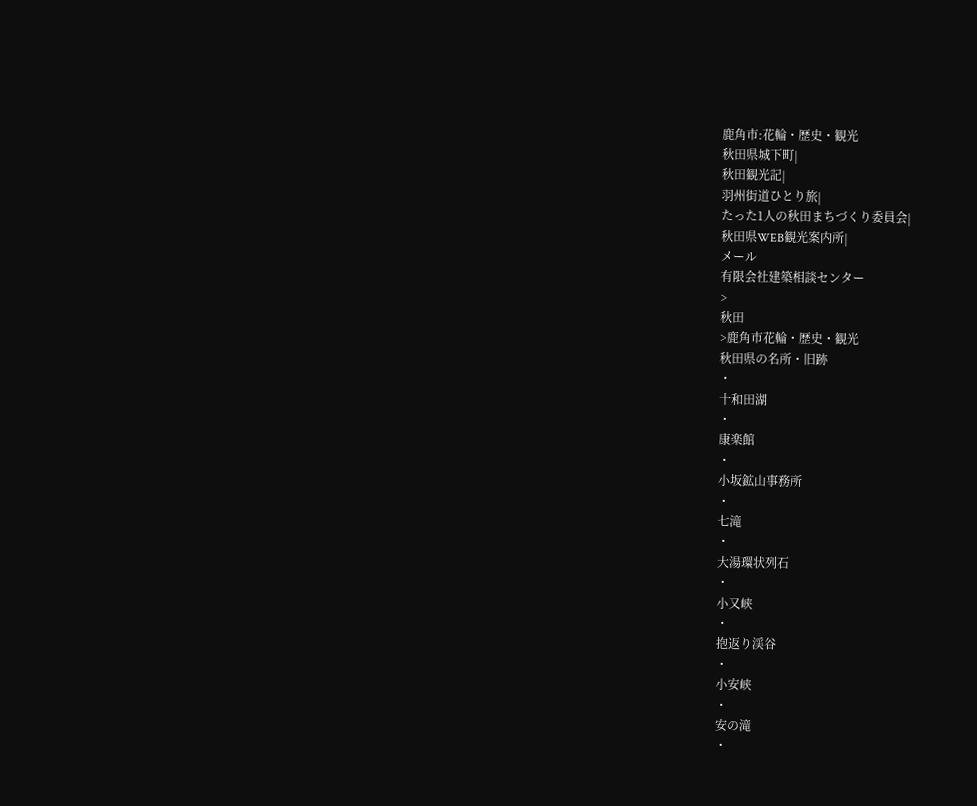鹿角市:花輪・歴史・観光
秋田県城下町|
秋田観光記|
羽州街道ひとり旅|
たった1人の秋田まちづくり委員会|
秋田県WEB観光案内所|
メール
有限会社建築相談センター
>
秋田
>鹿角市花輪・歴史・観光
秋田県の名所・旧跡
・
十和田湖
・
康楽館
・
小坂鉱山事務所
・
七滝
・
大湯環状列石
・
小又峡
・
抱返り渓谷
・
小安峡
・
安の滝
・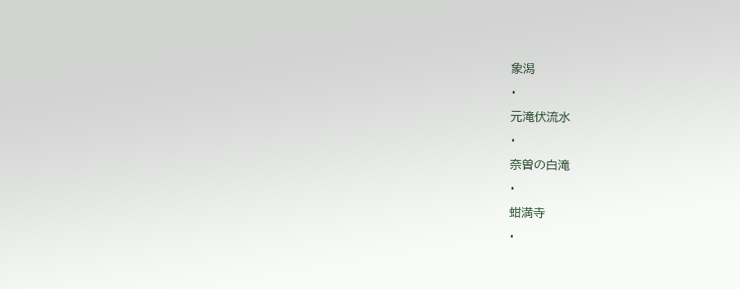象潟
・
元滝伏流水
・
奈曽の白滝
・
蚶満寺
・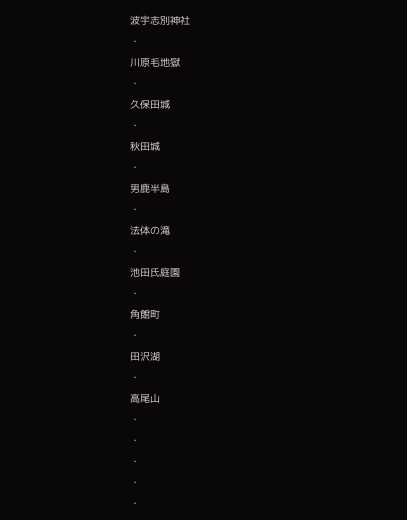波宇志別神社
・
川原毛地獄
・
久保田城
・
秋田城
・
男鹿半島
・
法体の滝
・
池田氏庭園
・
角館町
・
田沢湖
・
高尾山
・
・
・
・
・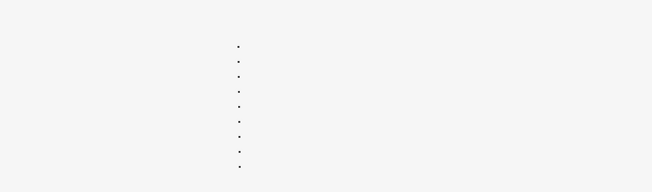・
・
・
・
・
・
・
・
・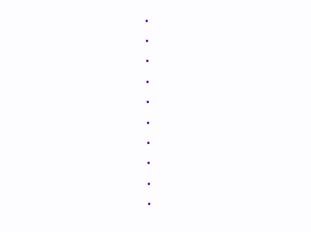・
・
・
・
・
・
・
・
・
・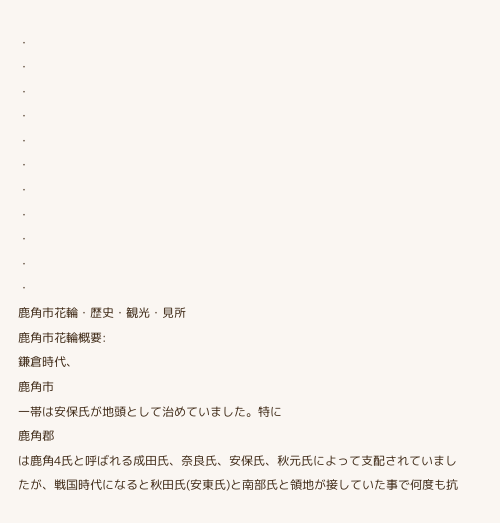・
・
・
・
・
・
・
・
・
・
・
鹿角市花輪・歴史・観光・見所
鹿角市花輪概要:
鎌倉時代、
鹿角市
一帯は安保氏が地頭として治めていました。特に
鹿角郡
は鹿角4氏と呼ばれる成田氏、奈良氏、安保氏、秋元氏によって支配されていましたが、戦国時代になると秋田氏(安東氏)と南部氏と領地が接していた事で何度も抗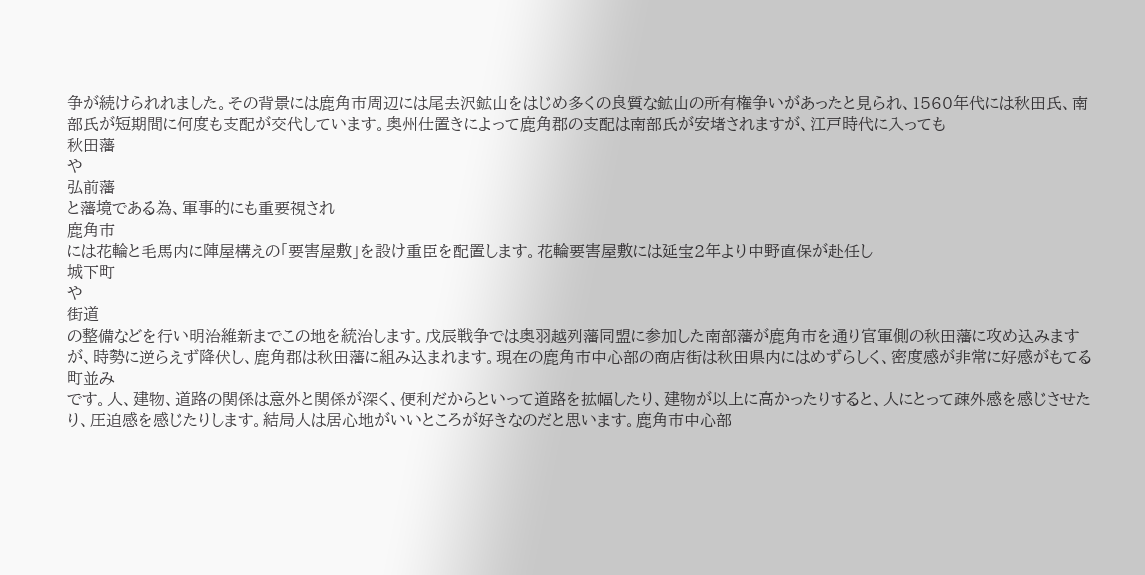争が続けられれました。その背景には鹿角市周辺には尾去沢鉱山をはじめ多くの良質な鉱山の所有権争いがあったと見られ、1560年代には秋田氏、南部氏が短期間に何度も支配が交代しています。奥州仕置きによって鹿角郡の支配は南部氏が安堵されますが、江戸時代に入っても
秋田藩
や
弘前藩
と藩境である為、軍事的にも重要視され
鹿角市
には花輪と毛馬内に陣屋構えの「要害屋敷」を設け重臣を配置します。花輪要害屋敷には延宝2年より中野直保が赴任し
城下町
や
街道
の整備などを行い明治維新までこの地を統治します。戊辰戦争では奥羽越列藩同盟に参加した南部藩が鹿角市を通り官軍側の秋田藩に攻め込みますが、時勢に逆らえず降伏し、鹿角郡は秋田藩に組み込まれます。現在の鹿角市中心部の商店街は秋田県内にはめずらしく、密度感が非常に好感がもてる
町並み
です。人、建物、道路の関係は意外と関係が深く、便利だからといって道路を拡幅したり、建物が以上に高かったりすると、人にとって疎外感を感じさせたり、圧迫感を感じたりします。結局人は居心地がいいところが好きなのだと思います。鹿角市中心部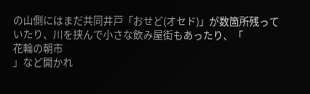の山側にはまだ共同井戸「おせど(オセド)」が数箇所残っていたり、川を挟んで小さな飲み屋街もあったり、「
花輪の朝市
」など開かれ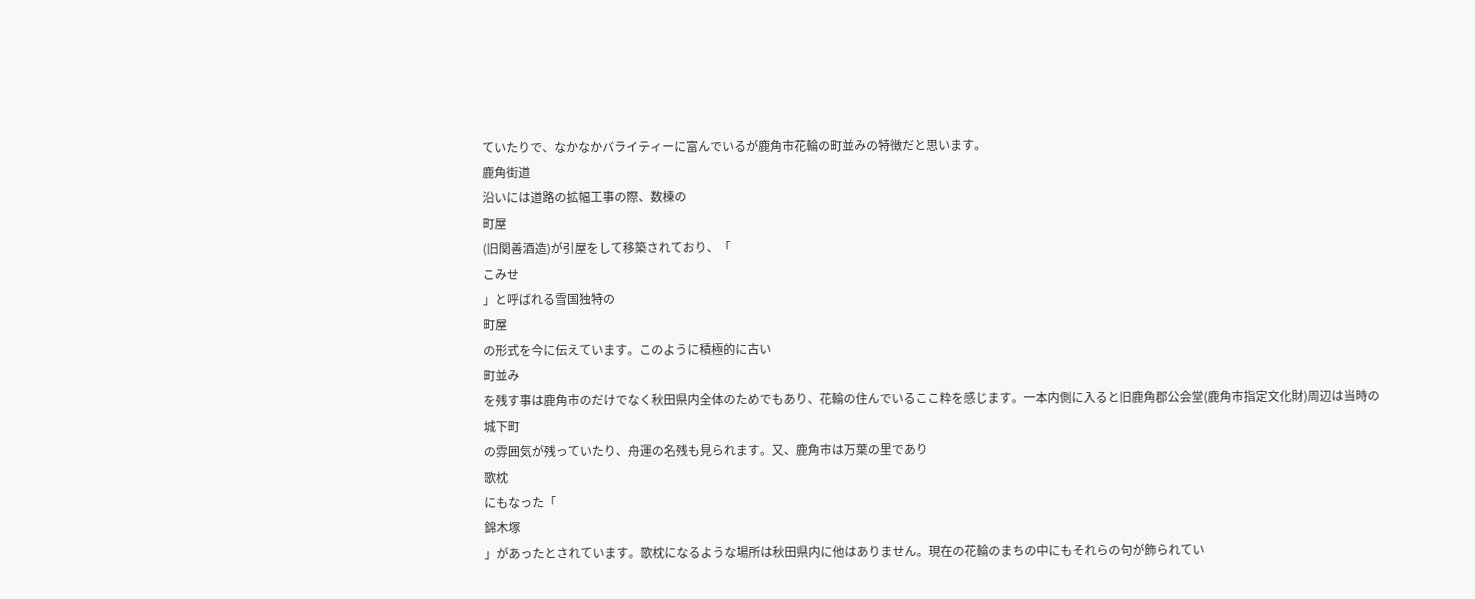ていたりで、なかなかバライティーに富んでいるが鹿角市花輪の町並みの特徴だと思います。
鹿角街道
沿いには道路の拡幅工事の際、数棟の
町屋
(旧関善酒造)が引屋をして移築されており、「
こみせ
」と呼ばれる雪国独特の
町屋
の形式を今に伝えています。このように積極的に古い
町並み
を残す事は鹿角市のだけでなく秋田県内全体のためでもあり、花輪の住んでいるここ粋を感じます。一本内側に入ると旧鹿角郡公会堂(鹿角市指定文化財)周辺は当時の
城下町
の雰囲気が残っていたり、舟運の名残も見られます。又、鹿角市は万葉の里であり
歌枕
にもなった「
錦木塚
」があったとされています。歌枕になるような場所は秋田県内に他はありません。現在の花輪のまちの中にもそれらの句が飾られてい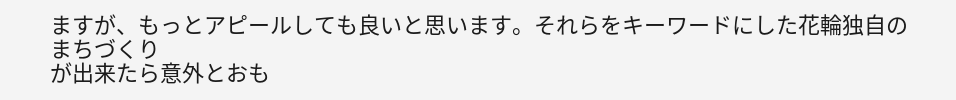ますが、もっとアピールしても良いと思います。それらをキーワードにした花輪独自の
まちづくり
が出来たら意外とおも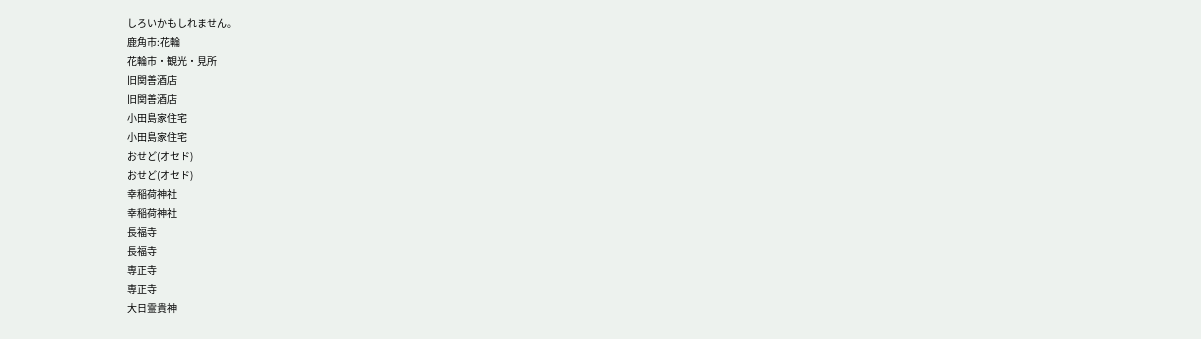しろいかもしれません。
鹿角市:花輪
花輪市・観光・見所
旧関善酒店
旧関善酒店
小田島家住宅
小田島家住宅
おせど(オセド)
おせど(オセド)
幸稲荷神社
幸稲荷神社
長福寺
長福寺
専正寺
専正寺
大日霊貴神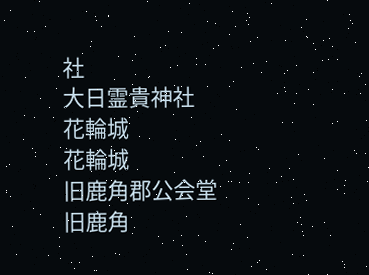社
大日霊貴神社
花輪城
花輪城
旧鹿角郡公会堂
旧鹿角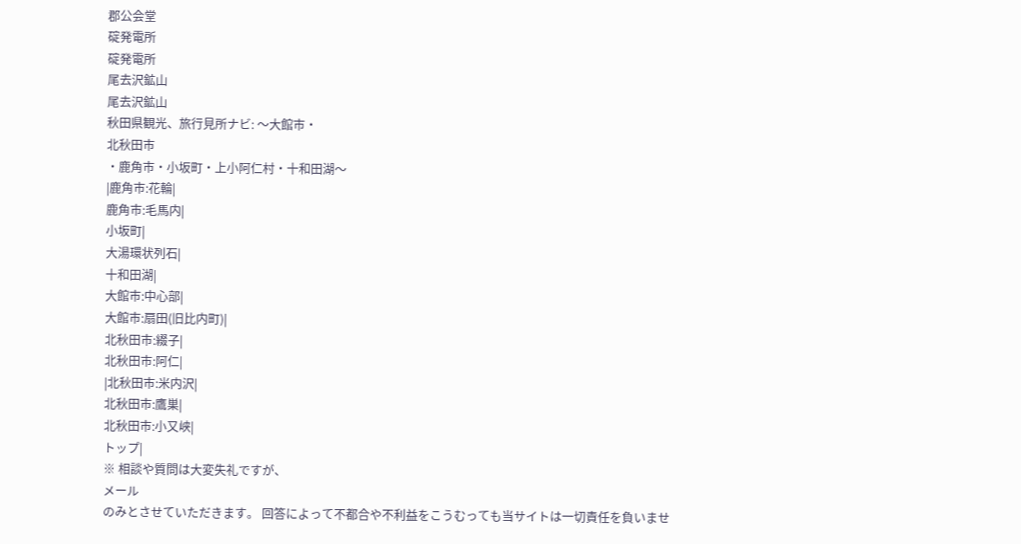郡公会堂
碇発電所
碇発電所
尾去沢鉱山
尾去沢鉱山
秋田県観光、旅行見所ナビ: 〜大館市・
北秋田市
・鹿角市・小坂町・上小阿仁村・十和田湖〜
|鹿角市:花輪|
鹿角市:毛馬内|
小坂町|
大湯環状列石|
十和田湖|
大館市:中心部|
大館市:扇田(旧比内町)|
北秋田市:綴子|
北秋田市:阿仁|
|北秋田市:米内沢|
北秋田市:鷹巣|
北秋田市:小又峡|
トップ|
※ 相談や質問は大変失礼ですが、
メール
のみとさせていただきます。 回答によって不都合や不利益をこうむっても当サイトは一切責任を負いませ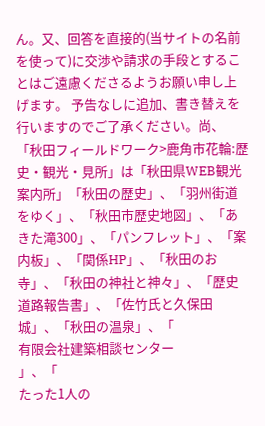ん。又、回答を直接的(当サイトの名前を使って)に交渉や請求の手段とすることはご遠慮くださるようお願い申し上げます。 予告なしに追加、書き替えを行いますのでご了承ください。尚、「秋田フィールドワーク>鹿角市花輪:歴史・観光・見所」は「秋田県WEB観光案内所」「秋田の歴史」、「羽州街道をゆく」、「秋田市歴史地図」、「あきた滝300」、「パンフレット」、「案内板」、「関係HP」、「秋田のお寺」、「秋田の神社と神々」、「歴史道路報告書」、「佐竹氏と久保田城」、「秋田の温泉」、「
有限会社建築相談センター
」、「
たった1人の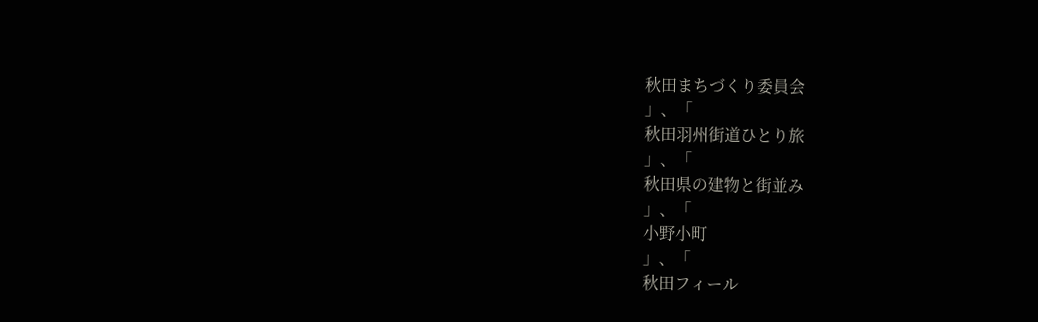秋田まちづくり委員会
」、「
秋田羽州街道ひとり旅
」、「
秋田県の建物と街並み
」、「
小野小町
」、「
秋田フィール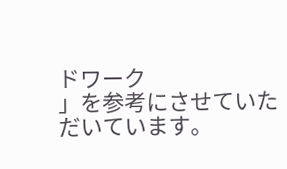ドワーク
」を参考にさせていただいています。